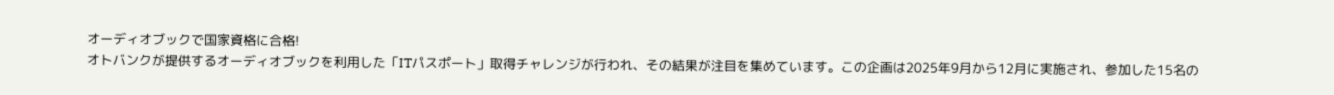オーディオブックで国家資格に合格!
オトバンクが提供するオーディオブックを利用した「ITパスポート」取得チャレンジが行われ、その結果が注目を集めています。この企画は2025年9月から12月に実施され、参加した15名の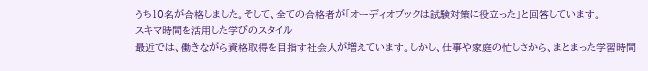うち10名が合格しました。そして、全ての合格者が「オーディオブックは試験対策に役立った」と回答しています。
スキマ時間を活用した学びのスタイル
最近では、働きながら資格取得を目指す社会人が増えています。しかし、仕事や家庭の忙しさから、まとまった学習時間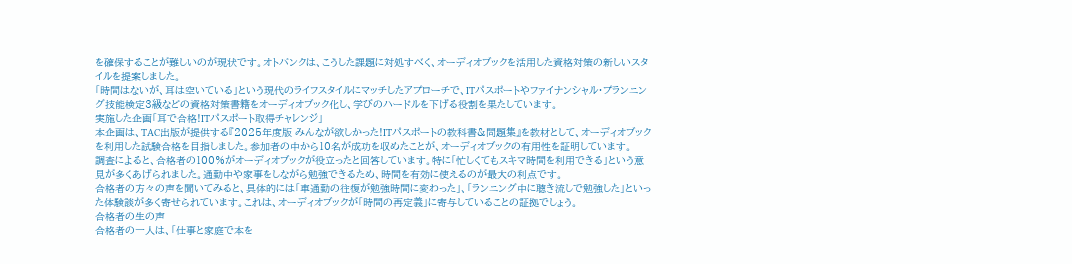を確保することが難しいのが現状です。オトバンクは、こうした課題に対処すべく、オーディオブックを活用した資格対策の新しいスタイルを提案しました。
「時間はないが、耳は空いている」という現代のライフスタイルにマッチしたアプローチで、ITパスポートやファイナンシャル・プランニング技能検定3級などの資格対策書籍をオーディオブック化し、学びのハードルを下げる役割を果たしています。
実施した企画「耳で合格!ITパスポート取得チャレンジ」
本企画は、TAC出版が提供する『2025年度版 みんなが欲しかった!ITパスポートの教科書&問題集』を教材として、オーディオブックを利用した試験合格を目指しました。参加者の中から10名が成功を収めたことが、オーディオブックの有用性を証明しています。
調査によると、合格者の100%がオーディオブックが役立ったと回答しています。特に「忙しくてもスキマ時間を利用できる」という意見が多くあげられました。通勤中や家事をしながら勉強できるため、時間を有効に使えるのが最大の利点です。
合格者の方々の声を聞いてみると、具体的には「車通勤の往復が勉強時間に変わった」、「ランニング中に聴き流しで勉強した」といった体験談が多く寄せられています。これは、オーディオブックが「時間の再定義」に寄与していることの証拠でしょう。
合格者の生の声
合格者の一人は、「仕事と家庭で本を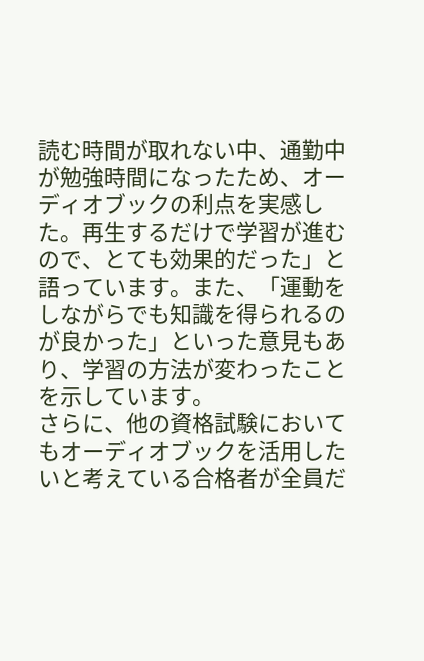読む時間が取れない中、通勤中が勉強時間になったため、オーディオブックの利点を実感した。再生するだけで学習が進むので、とても効果的だった」と語っています。また、「運動をしながらでも知識を得られるのが良かった」といった意見もあり、学習の方法が変わったことを示しています。
さらに、他の資格試験においてもオーディオブックを活用したいと考えている合格者が全員だ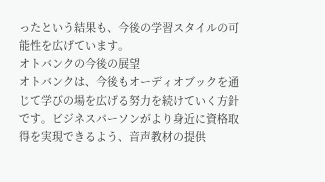ったという結果も、今後の学習スタイルの可能性を広げています。
オトバンクの今後の展望
オトバンクは、今後もオーディオブックを通じて学びの場を広げる努力を続けていく方針です。ビジネスパーソンがより身近に資格取得を実現できるよう、音声教材の提供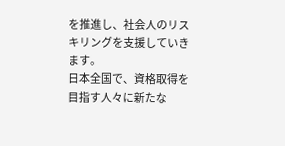を推進し、社会人のリスキリングを支援していきます。
日本全国で、資格取得を目指す人々に新たな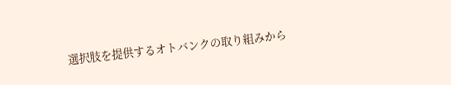選択肢を提供するオトバンクの取り組みから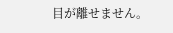目が離せません。